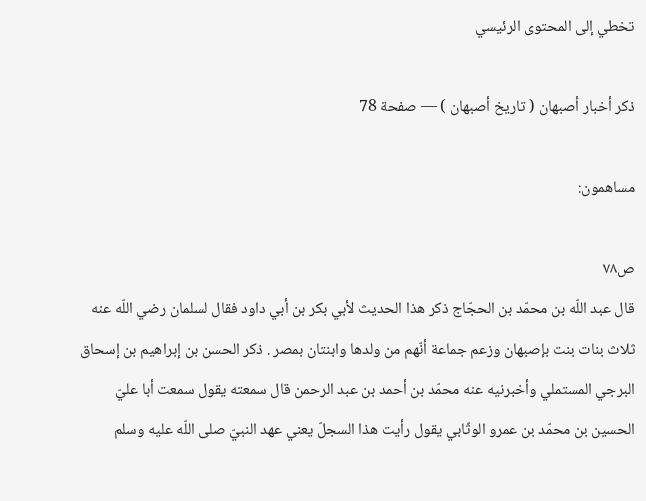تخطي إلى المحتوى الرئيسي

ذكر أخبار أصبهان ( تاريخ أصبهان ) — صفحة 78

مساهمون:

ص٧٨
قال عبد اللّه بن محمّد بن الحجّاج ذكر هذا الحديث لأبي بكر بن أبي داود فقال لسلمان رضي اللّه عنه ثلاث بنات بنت بإصبهان وزعم جماعة أنّهم من ولدها وابنتان بمصر . ذكر الحسن بن إبراهيم بن إسحاق البرجي المستملي وأخبرنيه عنه محمّد بن أحمد بن عبد الرحمن قال سمعته يقول سمعت أبا عليّ الحسين بن محمّد بن عمرو الوثّابي يقول رأيت هذا السجلّ يعني عهد النبيّ صلى اللّه عليه وسلم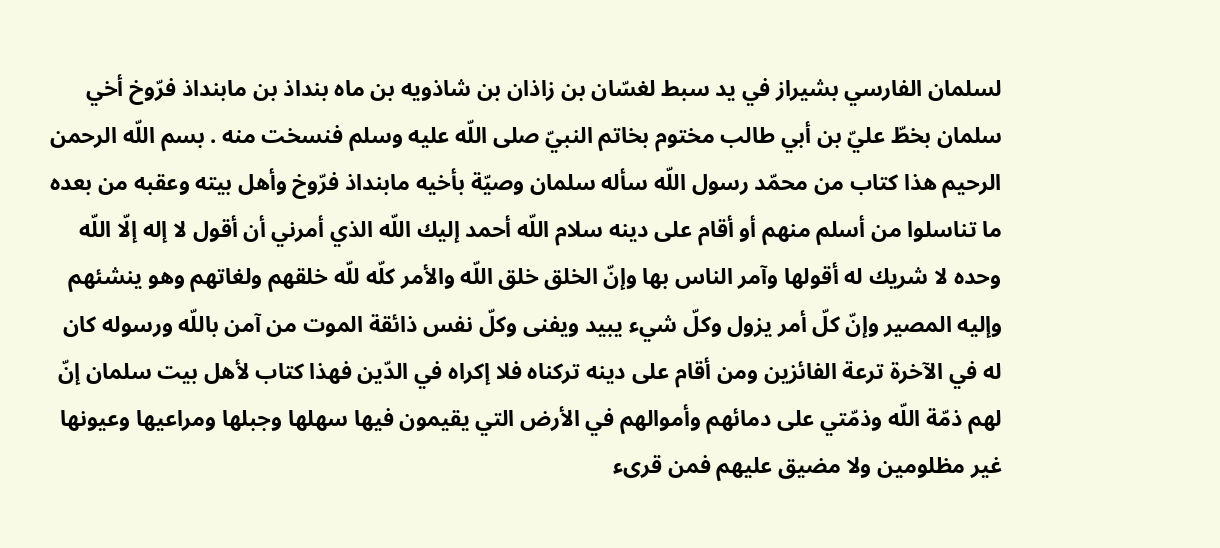لسلمان الفارسي بشيراز في يد سبط لغسّان بن زاذان بن شاذويه بن ماه بنداذ بن مابنداذ فرّوخ أخي سلمان بخطّ عليّ بن أبي طالب مختوم بخاتم النبيّ صلى اللّه عليه وسلم فنسخت منه . بسم اللّه الرحمن الرحيم هذا كتاب من محمّد رسول اللّه سأله سلمان وصيّة بأخيه مابنداذ فرّوخ وأهل بيته وعقبه من بعده ما تناسلوا من أسلم منهم أو أقام على دينه سلام اللّه أحمد إليك اللّه الذي أمرني أن أقول لا إله إلّا اللّه وحده لا شريك له أقولها وآمر الناس بها وإنّ الخلق خلق اللّه والأمر كلّه للّه خلقهم ولغاتهم وهو ينشئهم وإليه المصير وإنّ كلّ أمر يزول وكلّ شيء يبيد ويفنى وكلّ نفس ذائقة الموت من آمن باللّه ورسوله كان له في الآخرة ترعة الفائزين ومن أقام على دينه تركناه فلا إكراه في الدّين فهذا كتاب لأهل بيت سلمان إنّ لهم ذمّة اللّه وذمّتي على دمائهم وأموالهم في الأرض التي يقيمون فيها سهلها وجبلها ومراعيها وعيونها غير مظلومين ولا مضيق عليهم فمن قرىء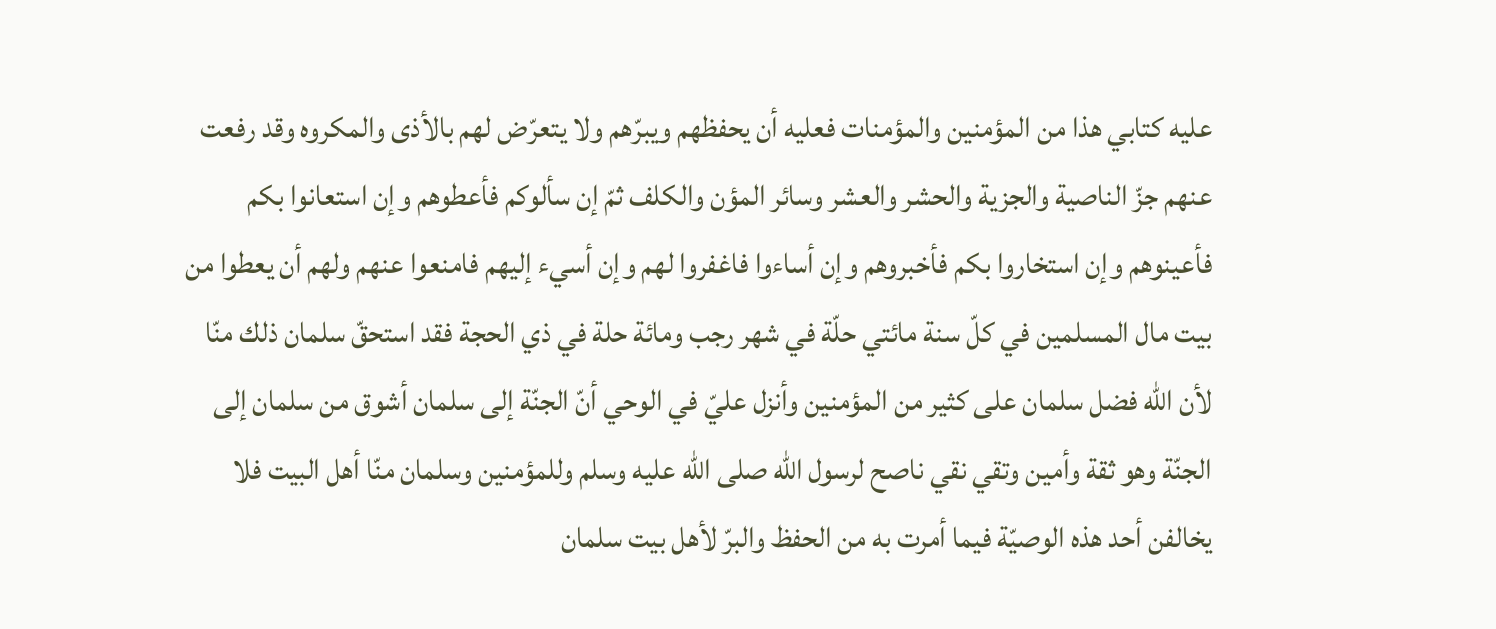عليه كتابي هذا من المؤمنين والمؤمنات فعليه أن يحفظهم ويبرّهم ولا يتعرّض لهم بالأذى والمكروه وقد رفعت عنهم جزّ الناصية والجزية والحشر والعشر وسائر المؤن والكلف ثمّ إن سألوكم فأعطوهم وإن استعانوا بكم فأعينوهم وإن استخاروا بكم فأخبروهم وإن أساءوا فاغفروا لهم وإن أسيء إليهم فامنعوا عنهم ولهم أن يعطوا من بيت مال المسلمين في كلّ سنة مائتي حلّة في شهر رجب ومائة حلة في ذي الحجة فقد استحقّ سلمان ذلك منّا لأن اللّه فضل سلمان على كثير من المؤمنين وأنزل عليّ في الوحي أنّ الجنّة إلى سلمان أشوق من سلمان إلى الجنّة وهو ثقة وأمين وتقي نقي ناصح لرسول اللّه صلى اللّه عليه وسلم وللمؤمنين وسلمان منّا أهل البيت فلا يخالفن أحد هذه الوصيّة فيما أمرت به من الحفظ والبرّ لأهل بيت سلمان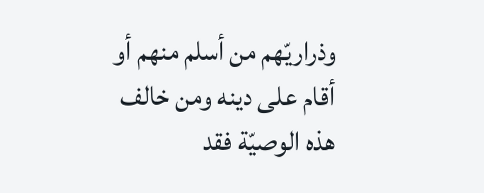وذراريّهم من أسلم منهم أو أقام على دينه ومن خالف هذه الوصيّة فقد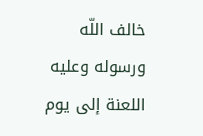خالف اللّه ورسوله وعليه اللعنة إلى يوم